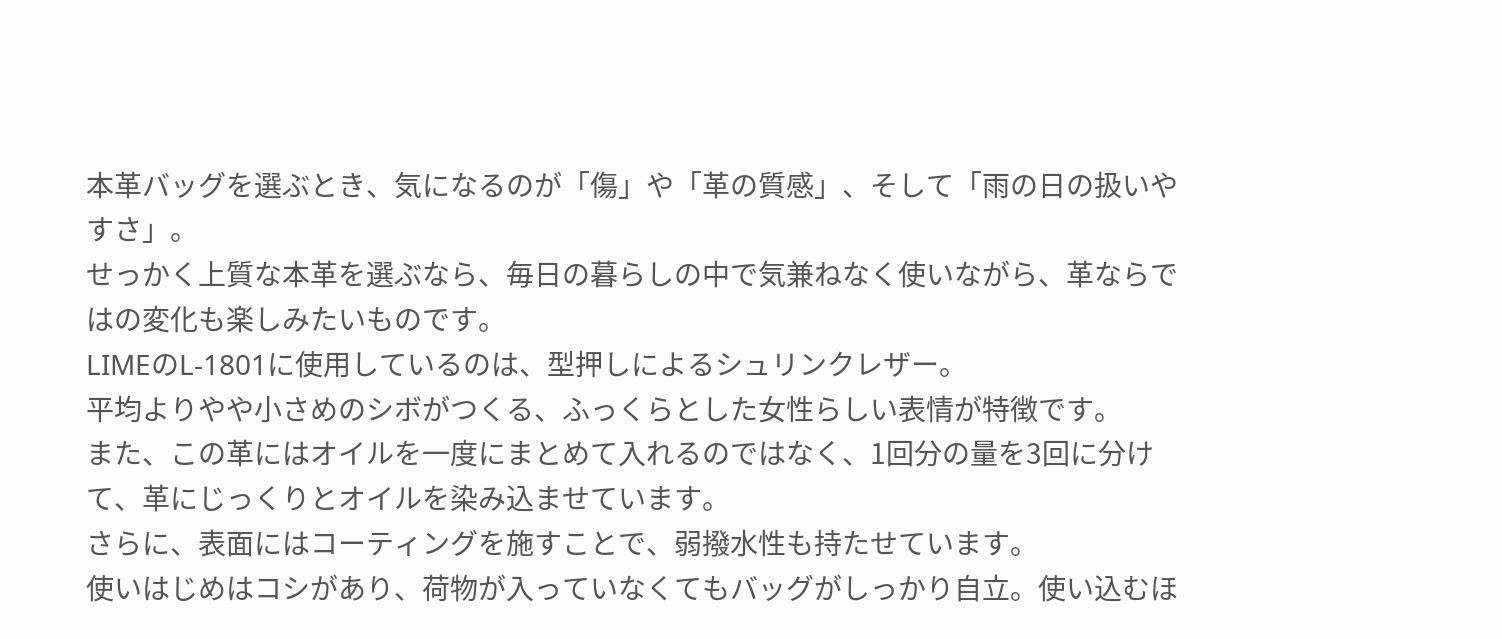本革バッグを選ぶとき、気になるのが「傷」や「革の質感」、そして「雨の日の扱いやすさ」。
せっかく上質な本革を選ぶなら、毎日の暮らしの中で気兼ねなく使いながら、革ならではの変化も楽しみたいものです。
LIMEのL-1801に使用しているのは、型押しによるシュリンクレザー。
平均よりやや小さめのシボがつくる、ふっくらとした女性らしい表情が特徴です。
また、この革にはオイルを一度にまとめて入れるのではなく、1回分の量を3回に分けて、革にじっくりとオイルを染み込ませています。
さらに、表面にはコーティングを施すことで、弱撥水性も持たせています。
使いはじめはコシがあり、荷物が入っていなくてもバッグがしっかり自立。使い込むほ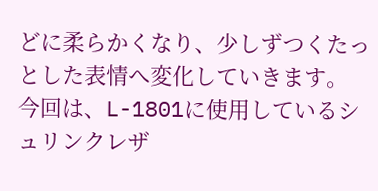どに柔らかくなり、少しずつくたっとした表情へ変化していきます。
今回は、L-1801に使用しているシュリンクレザ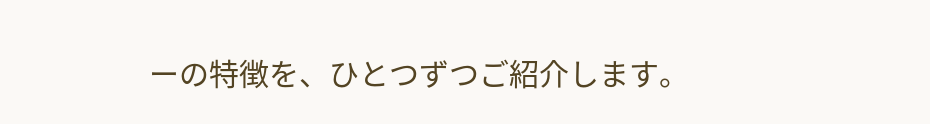ーの特徴を、ひとつずつご紹介します。